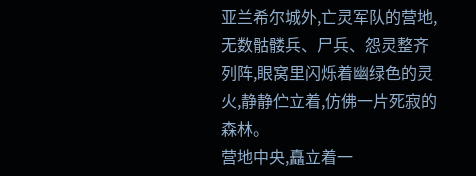亚兰希尔城外,亡灵军队的营地,无数骷髅兵、尸兵、怨灵整齐列阵,眼窝里闪烁着幽绿色的灵火,静静伫立着,仿佛一片死寂的森林。
营地中央,矗立着一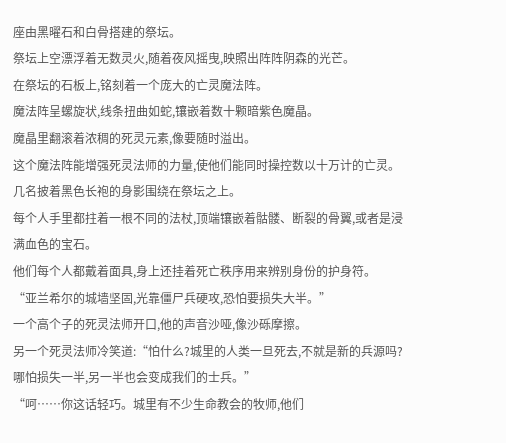座由黑曜石和白骨搭建的祭坛。
祭坛上空漂浮着无数灵火,随着夜风摇曳,映照出阵阵阴森的光芒。
在祭坛的石板上,铭刻着一个庞大的亡灵魔法阵。
魔法阵呈螺旋状,线条扭曲如蛇,镶嵌着数十颗暗紫色魔晶。
魔晶里翻滚着浓稠的死灵元素,像要随时溢出。
这个魔法阵能增强死灵法师的力量,使他们能同时操控数以十万计的亡灵。
几名披着黑色长袍的身影围绕在祭坛之上。
每个人手里都拄着一根不同的法杖,顶端镶嵌着骷髅、断裂的骨翼,或者是浸满血色的宝石。
他们每个人都戴着面具,身上还挂着死亡秩序用来辨别身份的护身符。
“亚兰希尔的城墙坚固,光靠僵尸兵硬攻,恐怕要损失大半。”
一个高个子的死灵法师开口,他的声音沙哑,像沙砾摩擦。
另一个死灵法师冷笑道:“怕什么?城里的人类一旦死去,不就是新的兵源吗?
哪怕损失一半,另一半也会变成我们的士兵。”
“呵……你这话轻巧。城里有不少生命教会的牧师,他们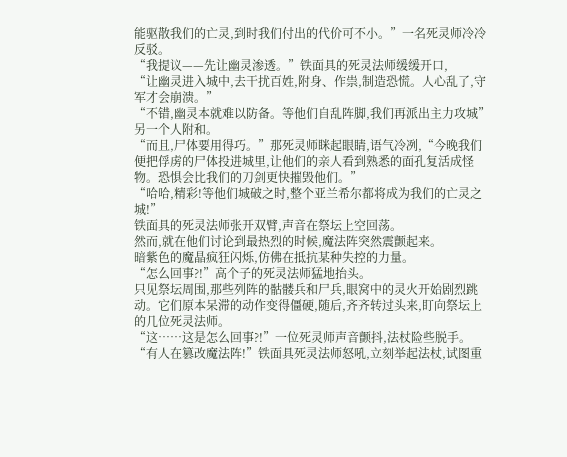能驱散我们的亡灵,到时我们付出的代价可不小。”一名死灵师冷冷反驳。
“我提议——先让幽灵渗透。”铁面具的死灵法师缓缓开口,
“让幽灵进入城中,去干扰百姓,附身、作祟,制造恐慌。人心乱了,守军才会崩溃。”
“不错,幽灵本就难以防备。等他们自乱阵脚,我们再派出主力攻城”另一个人附和。
“而且,尸体要用得巧。”那死灵师眯起眼睛,语气冷冽,“今晚我们便把俘虏的尸体投进城里,让他们的亲人看到熟悉的面孔复活成怪物。恐惧会比我们的刀剑更快摧毁他们。”
“哈哈,精彩!等他们城破之时,整个亚兰希尔都将成为我们的亡灵之城!”
铁面具的死灵法师张开双臂,声音在祭坛上空回荡。
然而,就在他们讨论到最热烈的时候,魔法阵突然震颤起来。
暗紫色的魔晶疯狂闪烁,仿佛在抵抗某种失控的力量。
“怎么回事?!”高个子的死灵法师猛地抬头。
只见祭坛周围,那些列阵的骷髅兵和尸兵,眼窝中的灵火开始剧烈跳动。它们原本呆滞的动作变得僵硬,随后,齐齐转过头来,盯向祭坛上的几位死灵法师。
“这……这是怎么回事?!”一位死灵师声音颤抖,法杖险些脱手。
“有人在篡改魔法阵!”铁面具死灵法师怒吼,立刻举起法杖,试图重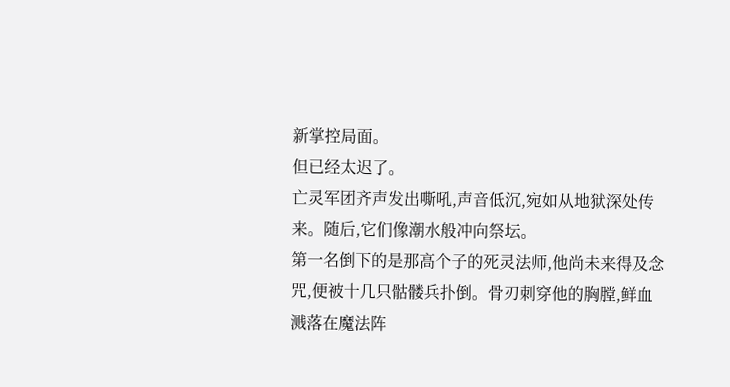新掌控局面。
但已经太迟了。
亡灵军团齐声发出嘶吼,声音低沉,宛如从地狱深处传来。随后,它们像潮水般冲向祭坛。
第一名倒下的是那高个子的死灵法师,他尚未来得及念咒,便被十几只骷髅兵扑倒。骨刃刺穿他的胸膛,鲜血溅落在魔法阵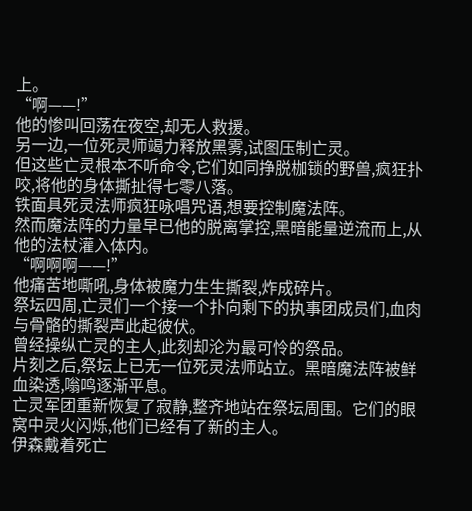上。
“啊——!”
他的惨叫回荡在夜空,却无人救援。
另一边,一位死灵师竭力释放黑雾,试图压制亡灵。
但这些亡灵根本不听命令,它们如同挣脱枷锁的野兽,疯狂扑咬,将他的身体撕扯得七零八落。
铁面具死灵法师疯狂咏唱咒语,想要控制魔法阵。
然而魔法阵的力量早已他的脱离掌控,黑暗能量逆流而上,从他的法杖灌入体内。
“啊啊啊——!”
他痛苦地嘶吼,身体被魔力生生撕裂,炸成碎片。
祭坛四周,亡灵们一个接一个扑向剩下的执事团成员们,血肉与骨骼的撕裂声此起彼伏。
曾经操纵亡灵的主人,此刻却沦为最可怜的祭品。
片刻之后,祭坛上已无一位死灵法师站立。黑暗魔法阵被鲜血染透,嗡鸣逐渐平息。
亡灵军团重新恢复了寂静,整齐地站在祭坛周围。它们的眼窝中灵火闪烁,他们已经有了新的主人。
伊森戴着死亡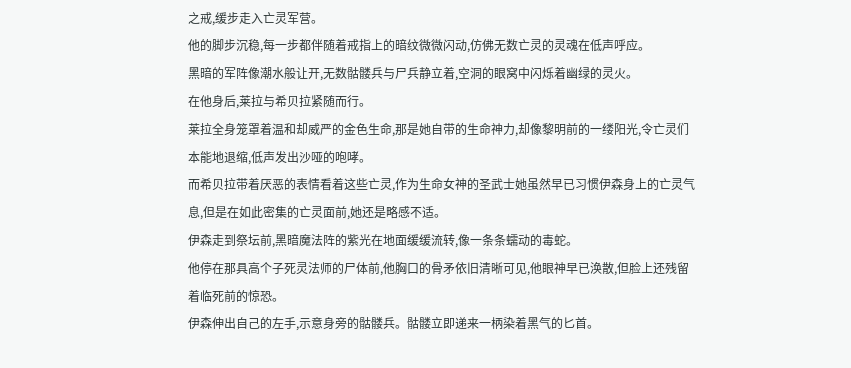之戒,缓步走入亡灵军营。
他的脚步沉稳,每一步都伴随着戒指上的暗纹微微闪动,仿佛无数亡灵的灵魂在低声呼应。
黑暗的军阵像潮水般让开,无数骷髅兵与尸兵静立着,空洞的眼窝中闪烁着幽绿的灵火。
在他身后,莱拉与希贝拉紧随而行。
莱拉全身笼罩着温和却威严的金色生命,那是她自带的生命神力,却像黎明前的一缕阳光,令亡灵们本能地退缩,低声发出沙哑的咆哮。
而希贝拉带着厌恶的表情看着这些亡灵,作为生命女神的圣武士她虽然早已习惯伊森身上的亡灵气息,但是在如此密集的亡灵面前,她还是略感不适。
伊森走到祭坛前,黑暗魔法阵的紫光在地面缓缓流转,像一条条蠕动的毒蛇。
他停在那具高个子死灵法师的尸体前,他胸口的骨矛依旧清晰可见,他眼神早已涣散,但脸上还残留着临死前的惊恐。
伊森伸出自己的左手,示意身旁的骷髅兵。骷髅立即递来一柄染着黑气的匕首。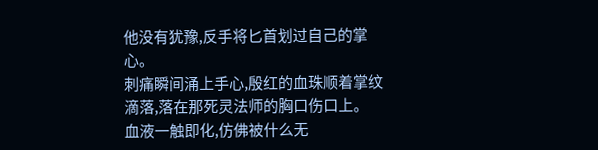他没有犹豫,反手将匕首划过自己的掌心。
刺痛瞬间涌上手心,殷红的血珠顺着掌纹滴落,落在那死灵法师的胸口伤口上。
血液一触即化,仿佛被什么无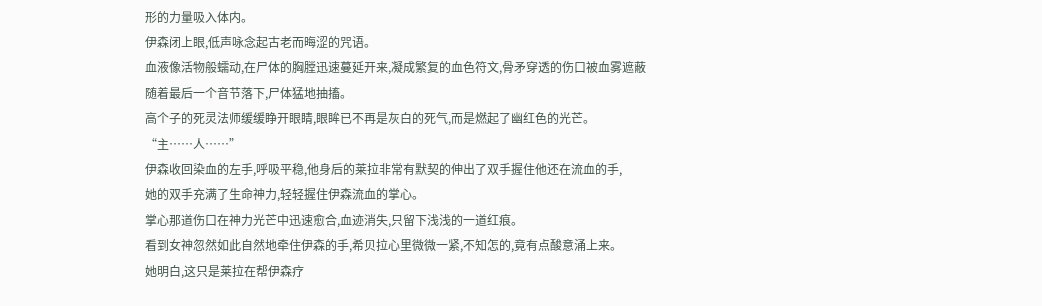形的力量吸入体内。
伊森闭上眼,低声咏念起古老而晦涩的咒语。
血液像活物般蠕动,在尸体的胸膛迅速蔓延开来,凝成繁复的血色符文,骨矛穿透的伤口被血雾遮蔽
随着最后一个音节落下,尸体猛地抽搐。
高个子的死灵法师缓缓睁开眼睛,眼眸已不再是灰白的死气,而是燃起了幽红色的光芒。
“主……人……”
伊森收回染血的左手,呼吸平稳,他身后的莱拉非常有默契的伸出了双手握住他还在流血的手,
她的双手充满了生命神力,轻轻握住伊森流血的掌心。
掌心那道伤口在神力光芒中迅速愈合,血迹消失,只留下浅浅的一道红痕。
看到女神忽然如此自然地牵住伊森的手,希贝拉心里微微一紧,不知怎的,竟有点酸意涌上来。
她明白,这只是莱拉在帮伊森疗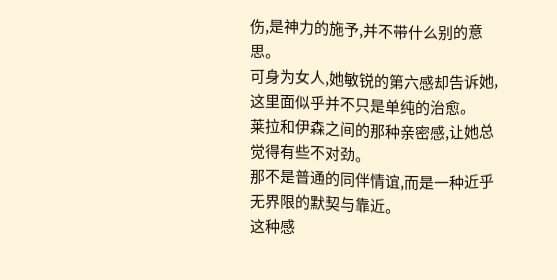伤,是神力的施予,并不带什么别的意思。
可身为女人,她敏锐的第六感却告诉她,这里面似乎并不只是单纯的治愈。
莱拉和伊森之间的那种亲密感,让她总觉得有些不对劲。
那不是普通的同伴情谊,而是一种近乎无界限的默契与靠近。
这种感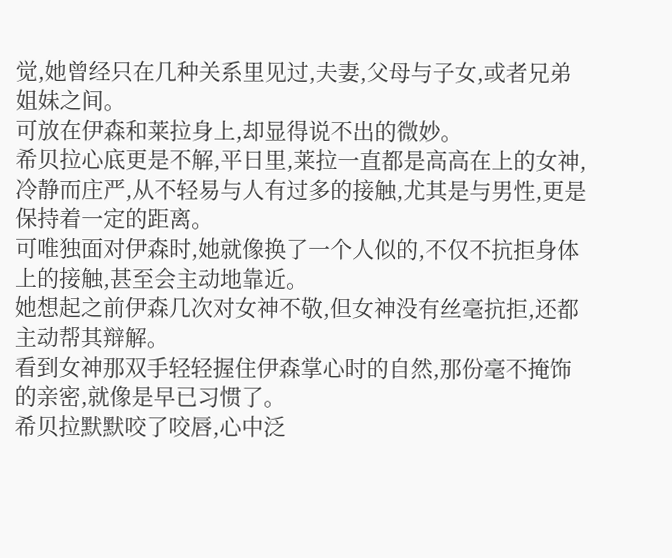觉,她曾经只在几种关系里见过,夫妻,父母与子女,或者兄弟姐妹之间。
可放在伊森和莱拉身上,却显得说不出的微妙。
希贝拉心底更是不解,平日里,莱拉一直都是高高在上的女神,
冷静而庄严,从不轻易与人有过多的接触,尤其是与男性,更是保持着一定的距离。
可唯独面对伊森时,她就像换了一个人似的,不仅不抗拒身体上的接触,甚至会主动地靠近。
她想起之前伊森几次对女神不敬,但女神没有丝毫抗拒,还都主动帮其辩解。
看到女神那双手轻轻握住伊森掌心时的自然,那份毫不掩饰的亲密,就像是早已习惯了。
希贝拉默默咬了咬唇,心中泛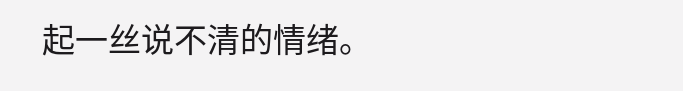起一丝说不清的情绪。